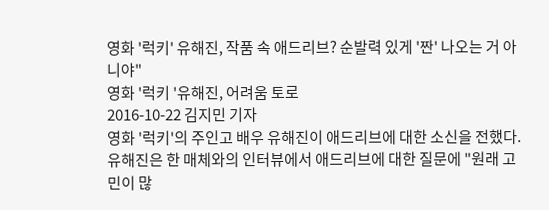영화 '럭키' 유해진, 작품 속 애드리브? 순발력 있게 '짠' 나오는 거 아니야"
영화 '럭키 '유해진, 어려움 토로
2016-10-22 김지민 기자
영화 '럭키'의 주인고 배우 유해진이 애드리브에 대한 소신을 전했다.
유해진은 한 매체와의 인터뷰에서 애드리브에 대한 질문에 "원래 고민이 많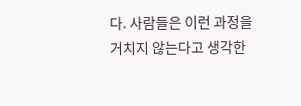다. 사람들은 이런 과정을 거치지 않는다고 생각한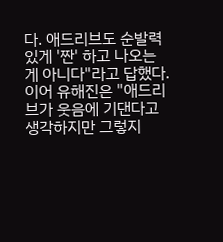다. 애드리브도 순발력 있게 '짠' 하고 나오는 게 아니다"라고 답했다.
이어 유해진은 "애드리브가 웃음에 기댄다고 생각하지만 그렇지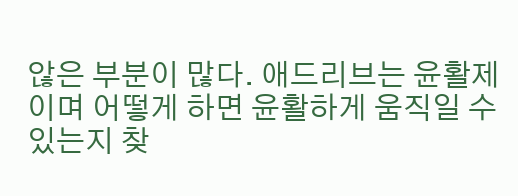않은 부분이 많다. 애드리브는 윤활제이며 어떻게 하면 윤활하게 움직일 수 있는지 찾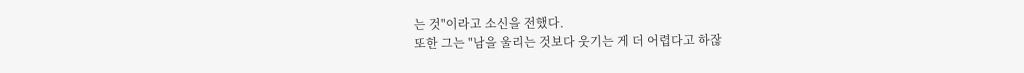는 것"이라고 소신을 전했다.
또한 그는 "남을 울리는 것보다 웃기는 게 더 어렵다고 하잖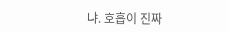냐. 호흡이 진짜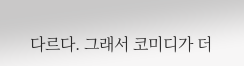다르다. 그래서 코미디가 더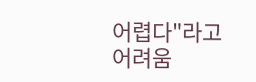어렵다"라고 어려움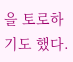을 토로하기도 했다.